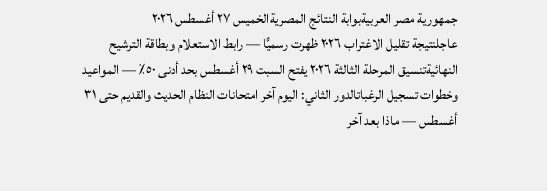جمهورية مصر العربيةبوابة النتائج المصريةالخميس ٢٧ أغسطس ٢٠٢٦
عاجلنتيجة تقليل الاغتراب ٢٠٢٦ ظهرت رسميًّا — رابط الاستعلام وبطاقة الترشيح النهائيةتنسيق المرحلة الثالثة ٢٠٢٦ يفتح السبت ٢٩ أغسطس بحد أدنى ٥٠٪ — المواعيد وخطوات تسجيل الرغباتالدور الثاني: اليوم آخر امتحانات النظام الحديث والقديم حتى ٣١ أغسطس — ماذا بعد آخر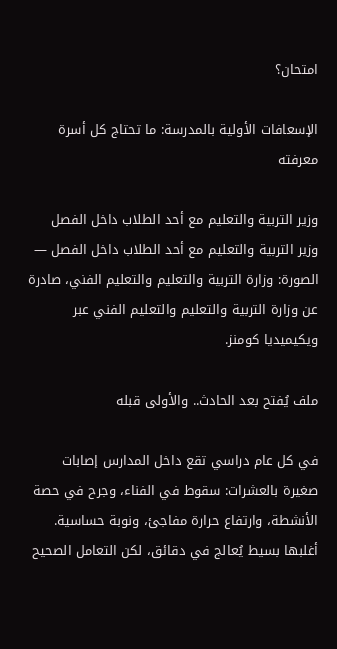امتحان؟

الإسعافات الأولية بالمدرسة: ما تحتاج كل أسرة معرفته

وزير التربية والتعليم مع أحد الطلاب داخل الفصل
وزير التربية والتعليم مع أحد الطلاب داخل الفصل — الصورة: وزارة التربية والتعليم والتعليم الفني، صادرة عن وزارة التربية والتعليم والتعليم الفني عبر ويكيميديا كومنز.

ملف يُفتح بعد الحادث.. والأولى قبله

في كل عام دراسي تقع داخل المدارس إصابات صغيرة بالعشرات: سقوط في الفناء، وجرح في حصة الأنشطة، وارتفاع حرارة مفاجئ، ونوبة حساسية. أغلبها بسيط يُعالج في دقائق، لكن التعامل الصحيح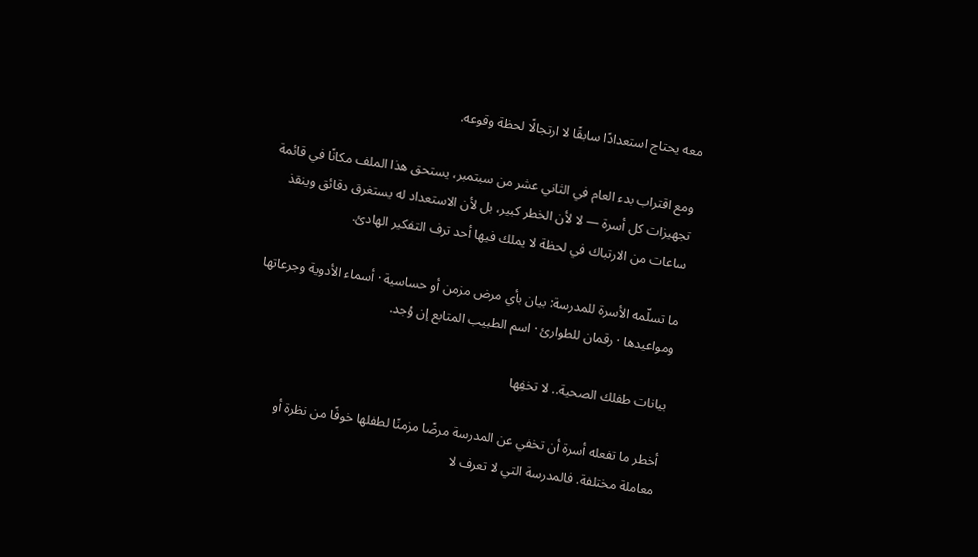معه يحتاج استعدادًا سابقًا لا ارتجالًا لحظة وقوعه.

ومع اقتراب بدء العام في الثاني عشر من سبتمبر، يستحق هذا الملف مكانًا في قائمة تجهيزات كل أسرة — لا لأن الخطر كبير، بل لأن الاستعداد له يستغرق دقائق وينقذ ساعات من الارتباك في لحظة لا يملك فيها أحد ترف التفكير الهادئ.

ما تسلّمه الأسرة للمدرسة: بيان بأي مرض مزمن أو حساسية · أسماء الأدوية وجرعاتها ومواعيدها · رقمان للطوارئ · اسم الطبيب المتابع إن وُجد.

بيانات طفلك الصحية.. لا تخفِها

أخطر ما تفعله أسرة أن تخفي عن المدرسة مرضًا مزمنًا لطفلها خوفًا من نظرة أو معاملة مختلفة. فالمدرسة التي لا تعرف لا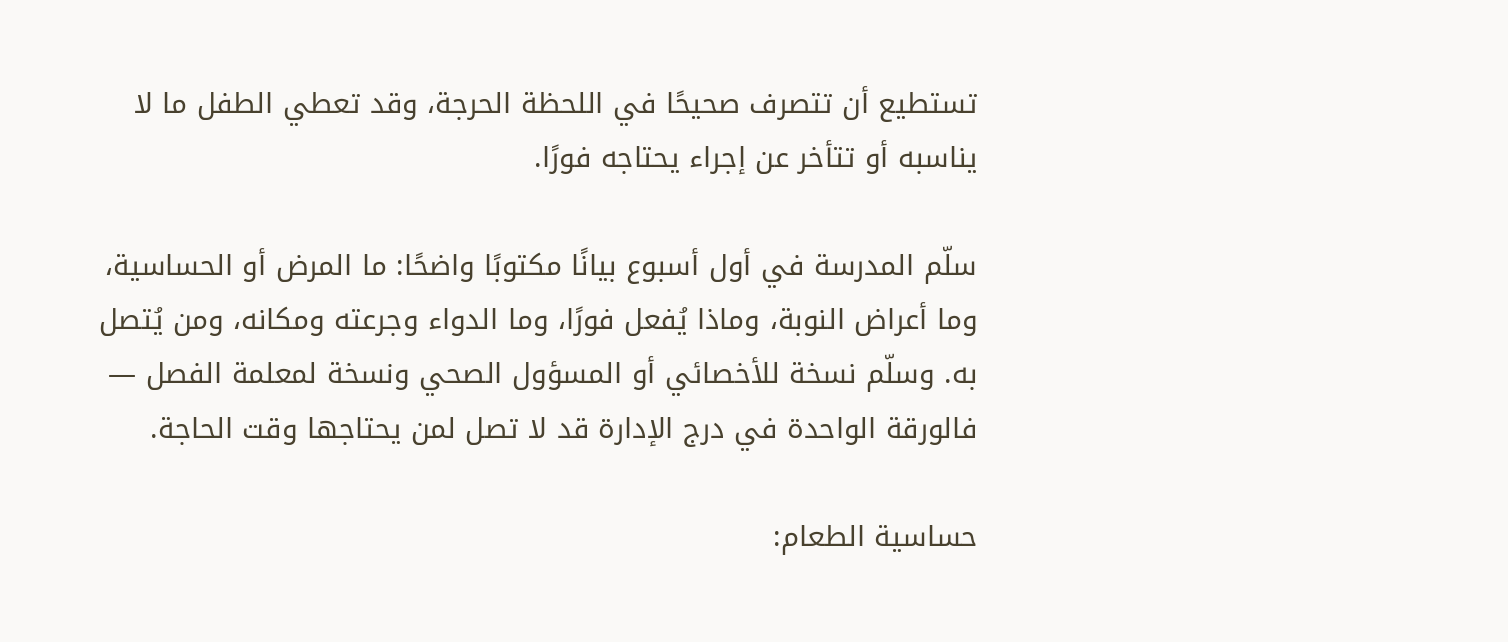تستطيع أن تتصرف صحيحًا في اللحظة الحرجة، وقد تعطي الطفل ما لا يناسبه أو تتأخر عن إجراء يحتاجه فورًا.

سلّم المدرسة في أول أسبوع بيانًا مكتوبًا واضحًا: ما المرض أو الحساسية، وما أعراض النوبة، وماذا يُفعل فورًا، وما الدواء وجرعته ومكانه، ومن يُتصل به. وسلّم نسخة للأخصائي أو المسؤول الصحي ونسخة لمعلمة الفصل — فالورقة الواحدة في درج الإدارة قد لا تصل لمن يحتاجها وقت الحاجة.

حساسية الطعام: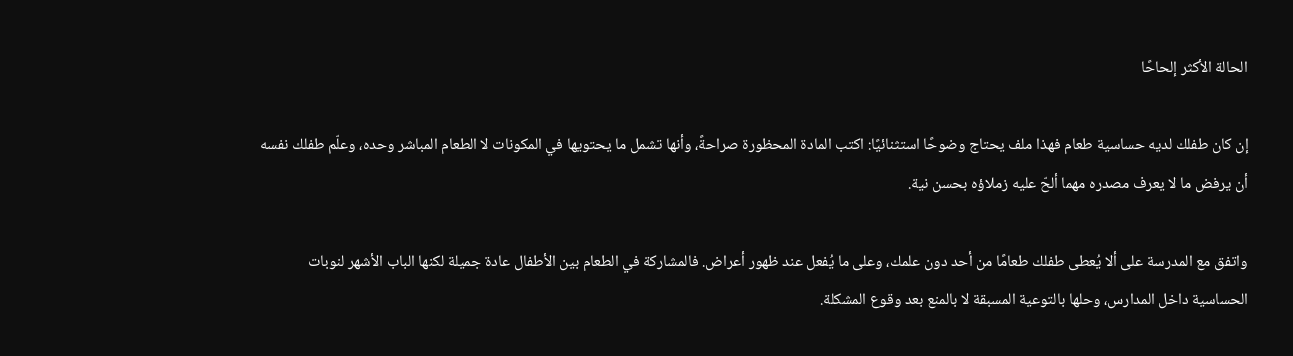الحالة الأكثر إلحاحًا

إن كان طفلك لديه حساسية طعام فهذا ملف يحتاج وضوحًا استثنائيًا: اكتب المادة المحظورة صراحةً، وأنها تشمل ما يحتويها في المكونات لا الطعام المباشر وحده، وعلّم طفلك نفسه أن يرفض ما لا يعرف مصدره مهما ألحّ عليه زملاؤه بحسن نية.

واتفق مع المدرسة على ألا يُعطى طفلك طعامًا من أحد دون علمك، وعلى ما يُفعل عند ظهور أعراض. فالمشاركة في الطعام بين الأطفال عادة جميلة لكنها الباب الأشهر لنوبات الحساسية داخل المدارس، وحلها بالتوعية المسبقة لا بالمنع بعد وقوع المشكلة.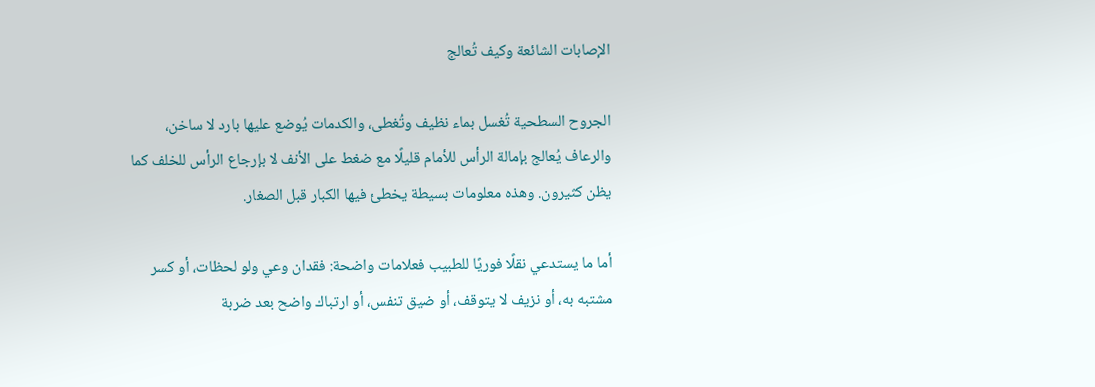الإصابات الشائعة وكيف تُعالج

الجروح السطحية تُغسل بماء نظيف وتُغطى، والكدمات يُوضع عليها بارد لا ساخن، والرعاف يُعالج بإمالة الرأس للأمام قليلًا مع ضغط على الأنف لا بإرجاع الرأس للخلف كما يظن كثيرون. وهذه معلومات بسيطة يخطئ فيها الكبار قبل الصغار.

أما ما يستدعي نقلًا فوريًا للطبيب فعلامات واضحة: فقدان وعي ولو لحظات، أو كسر مشتبه به، أو نزيف لا يتوقف، أو ضيق تنفس، أو ارتباك واضح بعد ضربة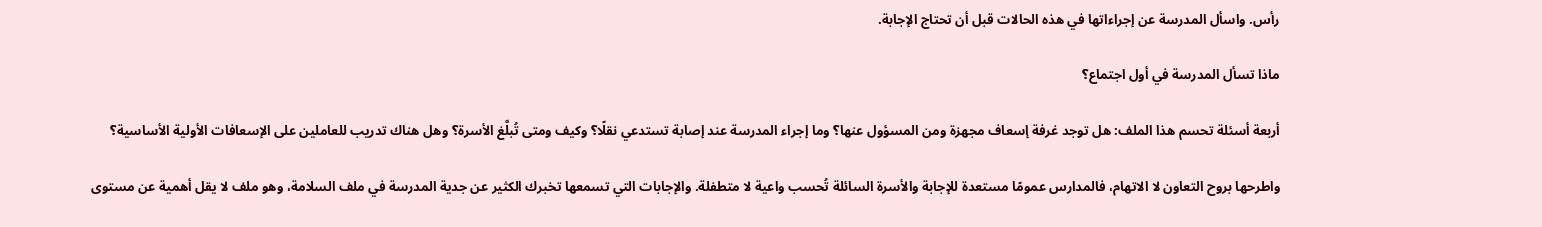رأس. واسأل المدرسة عن إجراءاتها في هذه الحالات قبل أن تحتاج الإجابة.

ماذا تسأل المدرسة في أول اجتماع؟

أربعة أسئلة تحسم هذا الملف: هل توجد غرفة إسعاف مجهزة ومن المسؤول عنها؟ وما إجراء المدرسة عند إصابة تستدعي نقلًا؟ وكيف ومتى تُبلَّغ الأسرة؟ وهل هناك تدريب للعاملين على الإسعافات الأولية الأساسية؟

واطرحها بروح التعاون لا الاتهام، فالمدارس عمومًا مستعدة للإجابة والأسرة السائلة تُحسب واعية لا متطفلة. والإجابات التي تسمعها تخبرك الكثير عن جدية المدرسة في ملف السلامة، وهو ملف لا يقل أهمية عن مستوى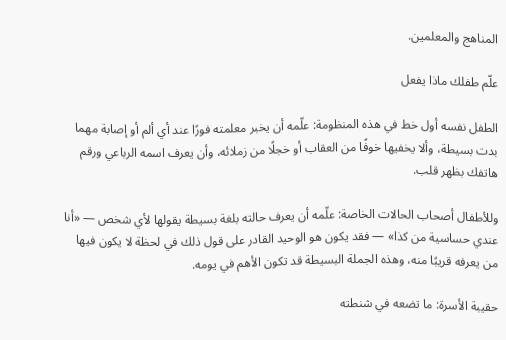المناهج والمعلمين.

علّم طفلك ماذا يفعل

الطفل نفسه أول خط في هذه المنظومة: علّمه أن يخبر معلمته فورًا عند أي ألم أو إصابة مهما بدت بسيطة، وألا يخفيها خوفًا من العقاب أو خجلًا من زملائه، وأن يعرف اسمه الرباعي ورقم هاتفك بظهر قلب.

وللأطفال أصحاب الحالات الخاصة: علّمه أن يعرف حالته بلغة بسيطة يقولها لأي شخص — «أنا عندي حساسية من كذا» — فقد يكون هو الوحيد القادر على قول ذلك في لحظة لا يكون فيها من يعرفه قريبًا منه، وهذه الجملة البسيطة قد تكون الأهم في يومه.

حقيبة الأسرة: ما تضعه في شنطته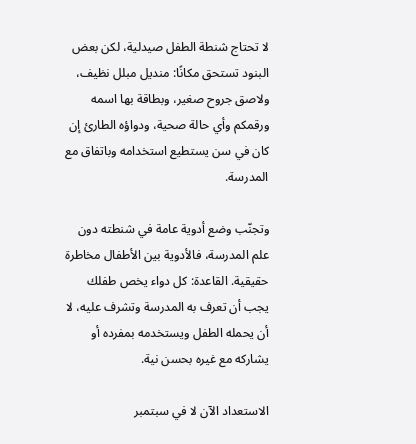لا تحتاج شنطة الطفل صيدلية، لكن بعض البنود تستحق مكانًا: منديل مبلل نظيف، ولاصق جروح صغير، وبطاقة بها اسمه ورقمكم وأي حالة صحية، ودواؤه الطارئ إن كان في سن يستطيع استخدامه وباتفاق مع المدرسة.

وتجنّب وضع أدوية عامة في شنطته دون علم المدرسة، فالأدوية بين الأطفال مخاطرة حقيقية. القاعدة: كل دواء يخص طفلك يجب أن تعرف به المدرسة وتشرف عليه، لا أن يحمله الطفل ويستخدمه بمفرده أو يشاركه مع غيره بحسن نية.

الاستعداد الآن لا في سبتمبر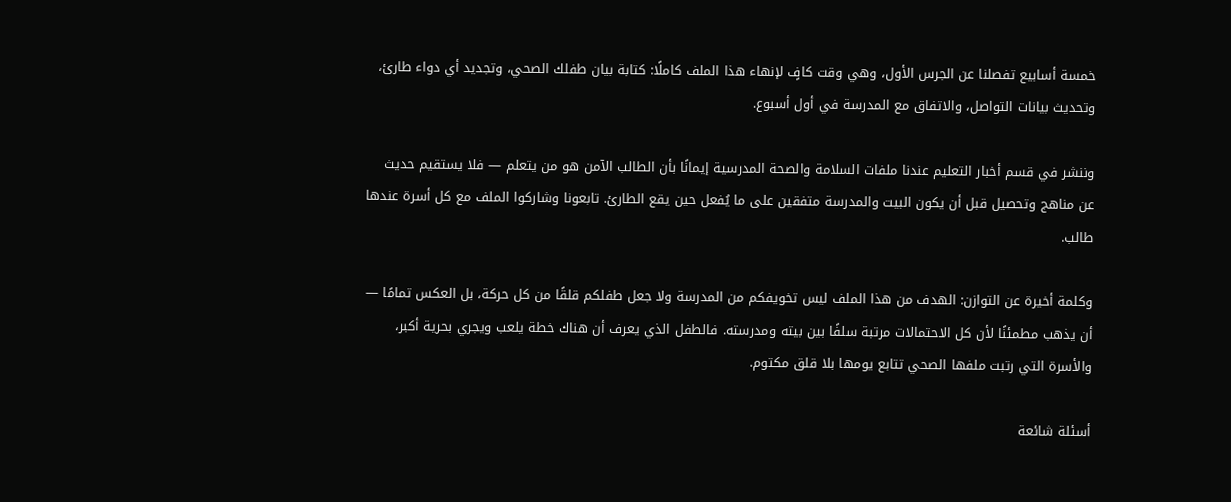خمسة أسابيع تفصلنا عن الجرس الأول، وهي وقت كافٍ لإنهاء هذا الملف كاملًا: كتابة بيان طفلك الصحي، وتجديد أي دواء طارئ، وتحديث بيانات التواصل، والاتفاق مع المدرسة في أول أسبوع.

وننشر في قسم أخبار التعليم عندنا ملفات السلامة والصحة المدرسية إيمانًا بأن الطالب الآمن هو من يتعلم — فلا يستقيم حديث عن مناهج وتحصيل قبل أن يكون البيت والمدرسة متفقين على ما يُفعل حين يقع الطارئ. تابعونا وشاركوا الملف مع كل أسرة عندها طالب.

وكلمة أخيرة عن التوازن: الهدف من هذا الملف ليس تخويفكم من المدرسة ولا جعل طفلكم قلقًا من كل حركة، بل العكس تمامًا — أن يذهب مطمئنًا لأن كل الاحتمالات مرتبة سلفًا بين بيته ومدرسته. فالطفل الذي يعرف أن هناك خطة يلعب ويجري بحرية أكبر، والأسرة التي رتبت ملفها الصحي تتابع يومها بلا قلق مكتوم.

أسئلة شائعة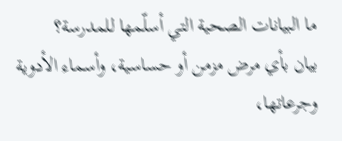ما البيانات الصحية التي أسلّمها للمدرسة؟
بيان بأي مرض مزمن أو حساسية، وأسماء الأدوية وجرعاتها،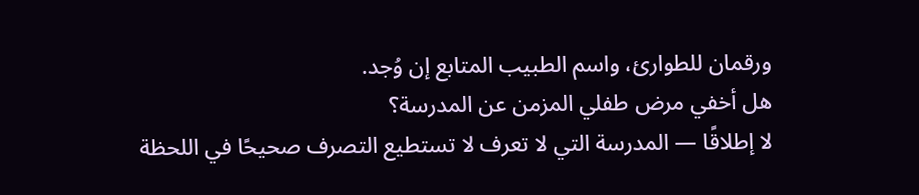ورقمان للطوارئ، واسم الطبيب المتابع إن وُجد.
هل أخفي مرض طفلي المزمن عن المدرسة؟
لا إطلاقًا — المدرسة التي لا تعرف لا تستطيع التصرف صحيحًا في اللحظة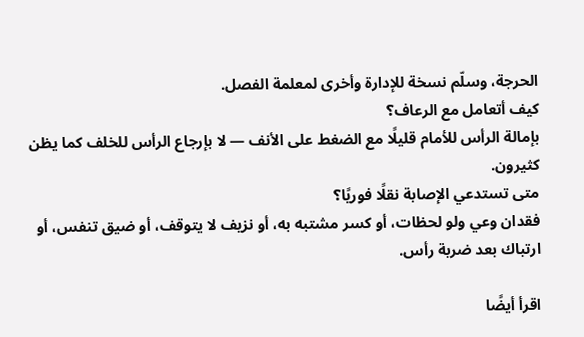الحرجة، وسلّم نسخة للإدارة وأخرى لمعلمة الفصل.
كيف أتعامل مع الرعاف؟
بإمالة الرأس للأمام قليلًا مع الضغط على الأنف — لا بإرجاع الرأس للخلف كما يظن كثيرون.
متى تستدعي الإصابة نقلًا فوريًا؟
فقدان وعي ولو لحظات، أو كسر مشتبه به، أو نزيف لا يتوقف، أو ضيق تنفس، أو ارتباك بعد ضربة رأس.

اقرأ أيضًا